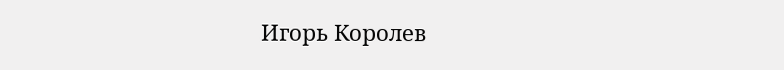Игорь Королев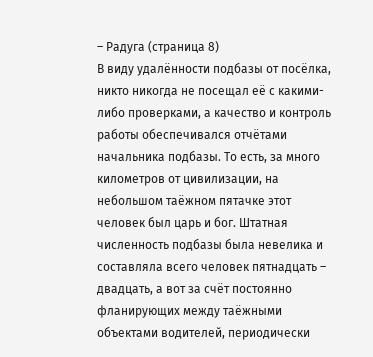– Радуга (страница 8)
В виду удалённости подбазы от посёлка, никто никогда не посещал её с какими-либо проверками, а качество и контроль работы обеспечивался отчётами начальника подбазы. То есть, за много километров от цивилизации, на небольшом таёжном пятачке этот человек был царь и бог. Штатная численность подбазы была невелика и составляла всего человек пятнадцать – двадцать, а вот за счёт постоянно фланирующих между таёжными объектами водителей, периодически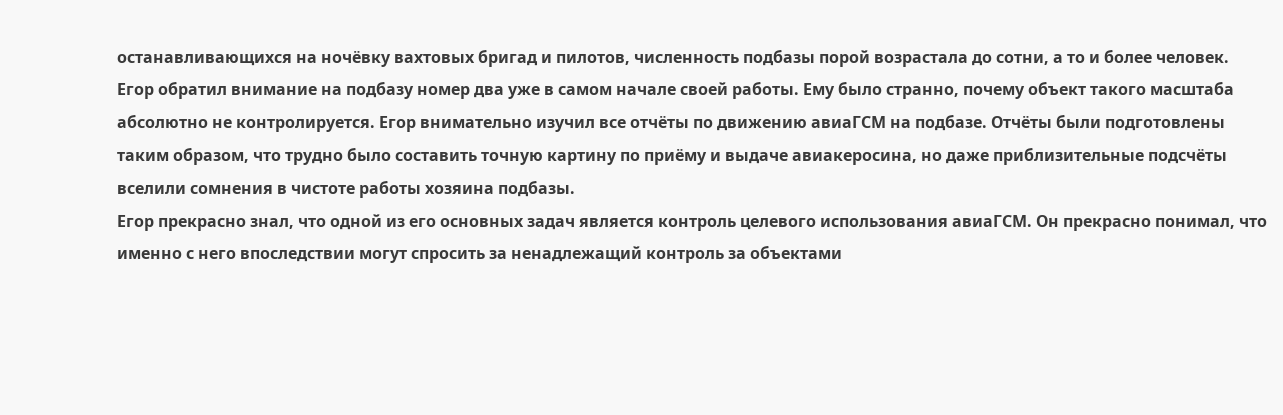останавливающихся на ночёвку вахтовых бригад и пилотов, численность подбазы порой возрастала до сотни, а то и более человек.
Егор обратил внимание на подбазу номер два уже в самом начале своей работы. Ему было странно, почему объект такого масштаба абсолютно не контролируется. Егор внимательно изучил все отчёты по движению авиаГСМ на подбазе. Отчёты были подготовлены таким образом, что трудно было составить точную картину по приёму и выдаче авиакеросина, но даже приблизительные подсчёты вселили сомнения в чистоте работы хозяина подбазы.
Егор прекрасно знал, что одной из его основных задач является контроль целевого использования авиаГСМ. Он прекрасно понимал, что именно с него впоследствии могут спросить за ненадлежащий контроль за объектами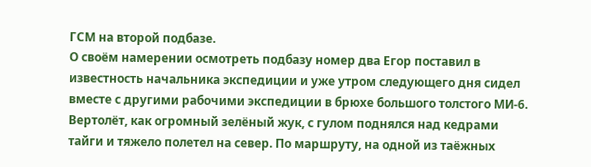ГСМ на второй подбазе.
О своём намерении осмотреть подбазу номер два Егор поставил в известность начальника экспедиции и уже утром следующего дня сидел вместе с другими рабочими экспедиции в брюхе большого толстого МИ-6.
Вертолёт, как огромный зелёный жук, с гулом поднялся над кедрами тайги и тяжело полетел на север. По маршруту, на одной из таёжных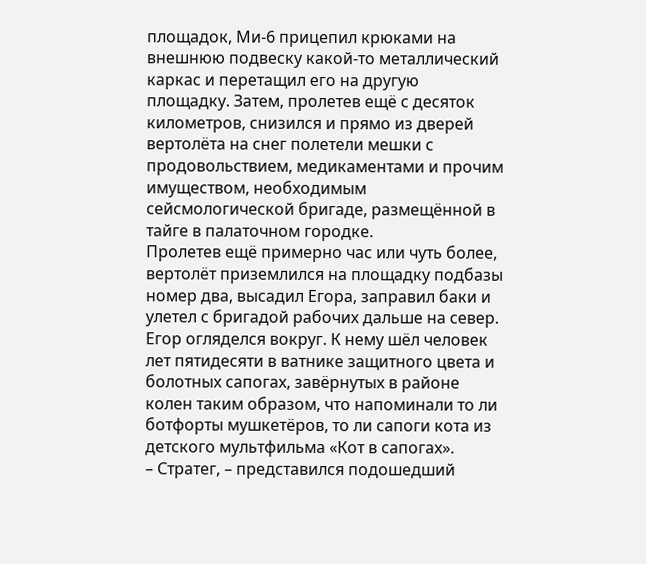площадок, Ми-6 прицепил крюками на внешнюю подвеску какой-то металлический каркас и перетащил его на другую площадку. Затем, пролетев ещё с десяток километров, снизился и прямо из дверей вертолёта на снег полетели мешки с продовольствием, медикаментами и прочим имуществом, необходимым сейсмологической бригаде, размещённой в тайге в палаточном городке.
Пролетев ещё примерно час или чуть более, вертолёт приземлился на площадку подбазы номер два, высадил Егора, заправил баки и улетел с бригадой рабочих дальше на север.
Егор огляделся вокруг. К нему шёл человек лет пятидесяти в ватнике защитного цвета и болотных сапогах, завёрнутых в районе колен таким образом, что напоминали то ли ботфорты мушкетёров, то ли сапоги кота из детского мультфильма «Кот в сапогах».
– Стратег, – представился подошедший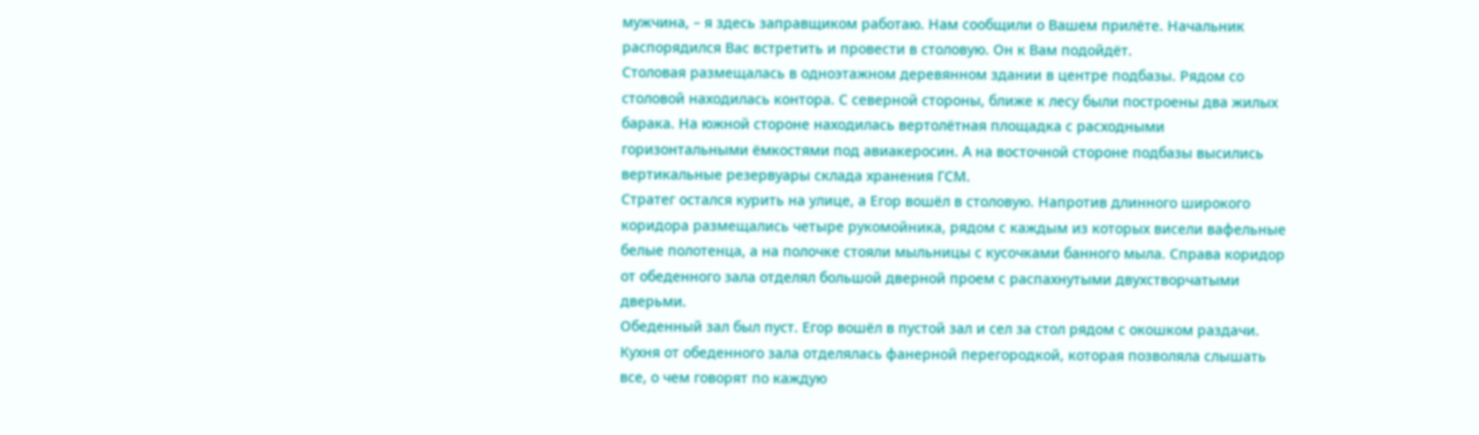мужчина, – я здесь заправщиком работаю. Нам сообщили о Вашем прилёте. Начальник распорядился Вас встретить и провести в столовую. Он к Вам подойдёт.
Столовая размещалась в одноэтажном деревянном здании в центре подбазы. Рядом со столовой находилась контора. С северной стороны, ближе к лесу были построены два жилых барака. На южной стороне находилась вертолётная площадка с расходными горизонтальными ёмкостями под авиакеросин. А на восточной стороне подбазы высились вертикальные резервуары склада хранения ГСМ.
Стратег остался курить на улице, а Егор вошёл в столовую. Напротив длинного широкого коридора размещались четыре рукомойника, рядом с каждым из которых висели вафельные белые полотенца, а на полочке стояли мыльницы с кусочками банного мыла. Справа коридор от обеденного зала отделял большой дверной проем с распахнутыми двухстворчатыми дверьми.
Обеденный зал был пуст. Егор вошёл в пустой зал и сел за стол рядом с окошком раздачи. Кухня от обеденного зала отделялась фанерной перегородкой, которая позволяла слышать все, о чем говорят по каждую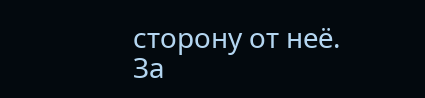сторону от неё.
За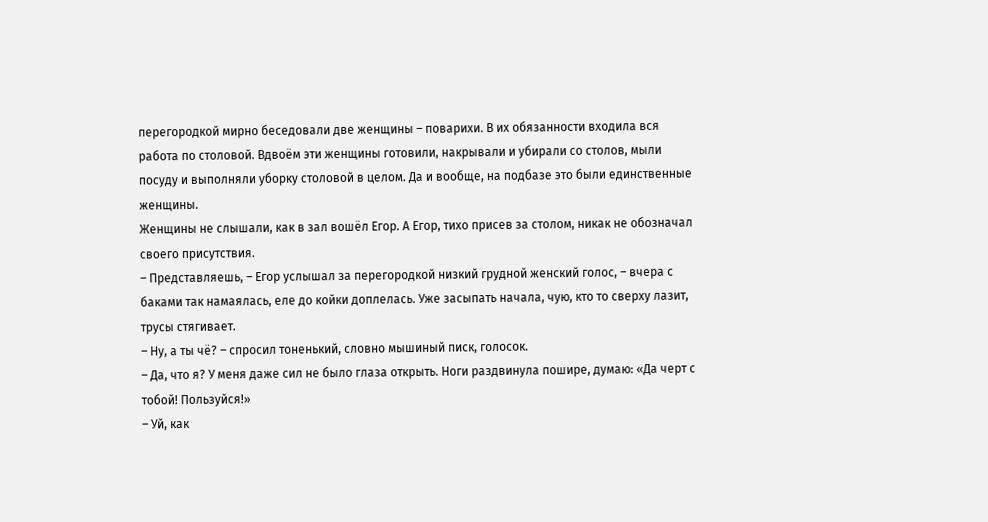перегородкой мирно беседовали две женщины – поварихи. В их обязанности входила вся работа по столовой. Вдвоём эти женщины готовили, накрывали и убирали со столов, мыли посуду и выполняли уборку столовой в целом. Да и вообще, на подбазе это были единственные женщины.
Женщины не слышали, как в зал вошёл Егор. А Егор, тихо присев за столом, никак не обозначал своего присутствия.
– Представляешь, – Егор услышал за перегородкой низкий грудной женский голос, – вчера с баками так намаялась, еле до койки доплелась. Уже засыпать начала, чую, кто то сверху лазит, трусы стягивает.
– Ну, а ты чё? – спросил тоненький, словно мышиный писк, голосок.
– Да, что я? У меня даже сил не было глаза открыть. Ноги раздвинула пошире, думаю: «Да черт с тобой! Пользуйся!»
– Уй, как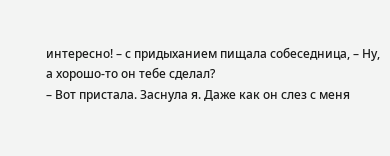интересно! – с придыханием пищала собеседница, – Ну, а хорошо-то он тебе сделал?
– Вот пристала. Заснула я. Даже как он слез с меня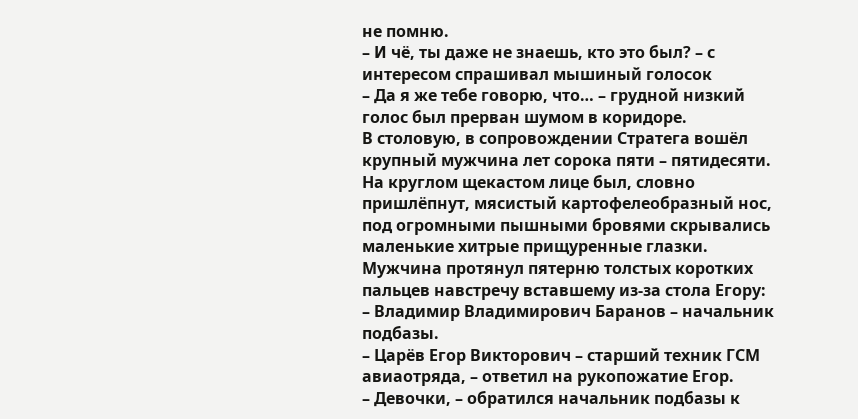не помню.
– И чё, ты даже не знаешь, кто это был? – с интересом спрашивал мышиный голосок
– Да я же тебе говорю, что… – грудной низкий голос был прерван шумом в коридоре.
В столовую, в сопровождении Стратега вошёл крупный мужчина лет сорока пяти – пятидесяти. На круглом щекастом лице был, словно пришлёпнут, мясистый картофелеобразный нос, под огромными пышными бровями скрывались маленькие хитрые прищуренные глазки. Мужчина протянул пятерню толстых коротких пальцев навстречу вставшему из-за стола Егору:
– Владимир Владимирович Баранов – начальник подбазы.
– Царёв Егор Викторович – старший техник ГСМ авиаотряда, – ответил на рукопожатие Егор.
– Девочки, – обратился начальник подбазы к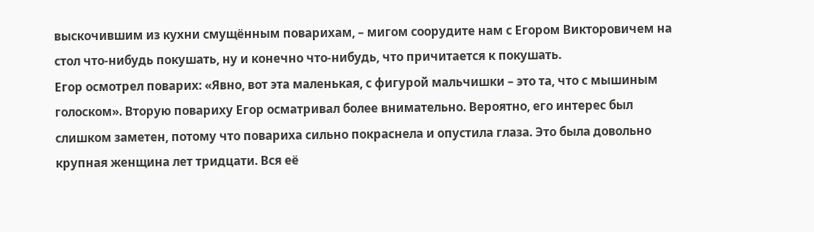выскочившим из кухни смущённым поварихам, – мигом соорудите нам с Егором Викторовичем на стол что-нибудь покушать, ну и конечно что-нибудь, что причитается к покушать.
Егор осмотрел поварих: «Явно, вот эта маленькая, с фигурой мальчишки – это та, что с мышиным голоском». Вторую повариху Егор осматривал более внимательно. Вероятно, его интерес был слишком заметен, потому что повариха сильно покраснела и опустила глаза. Это была довольно крупная женщина лет тридцати. Вся её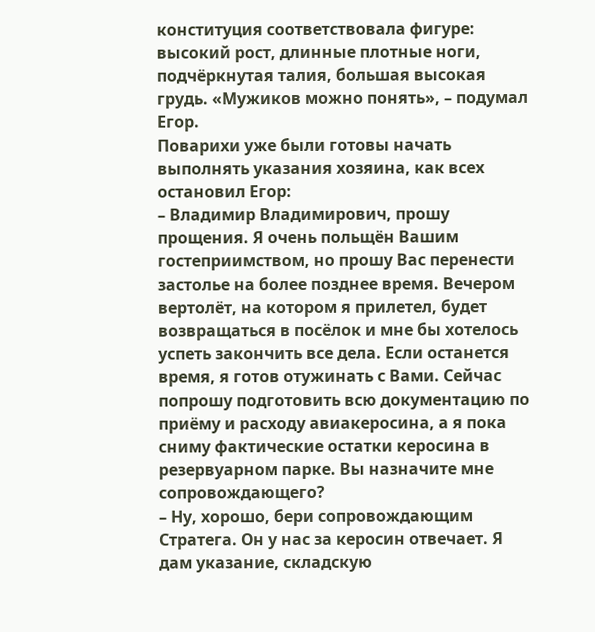конституция соответствовала фигуре: высокий рост, длинные плотные ноги, подчёркнутая талия, большая высокая грудь. «Мужиков можно понять», – подумал Егор.
Поварихи уже были готовы начать выполнять указания хозяина, как всех остановил Егор:
– Владимир Владимирович, прошу прощения. Я очень польщён Вашим гостеприимством, но прошу Вас перенести застолье на более позднее время. Вечером вертолёт, на котором я прилетел, будет возвращаться в посёлок и мне бы хотелось успеть закончить все дела. Если останется время, я готов отужинать с Вами. Сейчас попрошу подготовить всю документацию по приёму и расходу авиакеросина, а я пока сниму фактические остатки керосина в резервуарном парке. Вы назначите мне сопровождающего?
– Ну, хорошо, бери сопровождающим Стратега. Он у нас за керосин отвечает. Я дам указание, складскую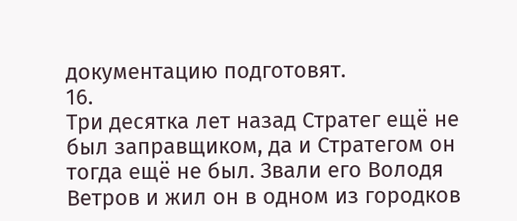документацию подготовят.
16.
Три десятка лет назад Стратег ещё не был заправщиком, да и Стратегом он тогда ещё не был. Звали его Володя Ветров и жил он в одном из городков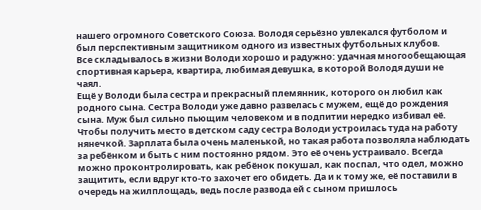нашего огромного Советского Союза. Володя серьёзно увлекался футболом и был перспективным защитником одного из известных футбольных клубов.
Все складывалось в жизни Володи хорошо и радужно: удачная многообещающая спортивная карьера, квартира, любимая девушка, в которой Володя души не чаял.
Ещё у Володи была сестра и прекрасный племянник, которого он любил как родного сына. Сестра Володи уже давно развелась с мужем, ещё до рождения сына. Муж был сильно пьющим человеком и в подпитии нередко избивал её.
Чтобы получить место в детском саду сестра Володи устроилась туда на работу нянечкой. Зарплата была очень маленькой, но такая работа позволяла наблюдать за ребёнком и быть с ним постоянно рядом. Это её очень устраивало. Всегда можно проконтролировать, как ребёнок покушал, как поспал, что одел, можно защитить, если вдруг кто-то захочет его обидеть. Да и к тому же, её поставили в очередь на жилплощадь, ведь после развода ей с сыном пришлось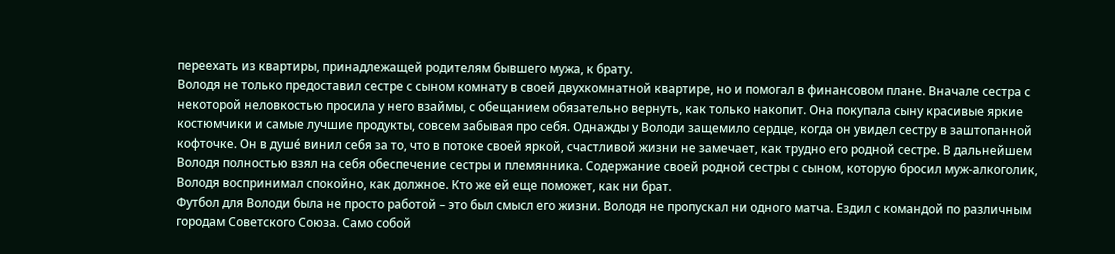переехать из квартиры, принадлежащей родителям бывшего мужа, к брату.
Володя не только предоставил сестре с сыном комнату в своей двухкомнатной квартире, но и помогал в финансовом плане. Вначале сестра с некоторой неловкостью просила у него взаймы, с обещанием обязательно вернуть, как только накопит. Она покупала сыну красивые яркие костюмчики и самые лучшие продукты, совсем забывая про себя. Однажды у Володи защемило сердце, когда он увидел сестру в заштопанной кофточке. Он в душе́ винил себя за то, что в потоке своей яркой, счастливой жизни не замечает, как трудно его родной сестре. В дальнейшем Володя полностью взял на себя обеспечение сестры и племянника. Содержание своей родной сестры с сыном, которую бросил муж-алкоголик, Володя воспринимал спокойно, как должное. Кто же ей еще поможет, как ни брат.
Футбол для Володи была не просто работой – это был смысл его жизни. Володя не пропускал ни одного матча. Ездил с командой по различным городам Советского Союза. Само собой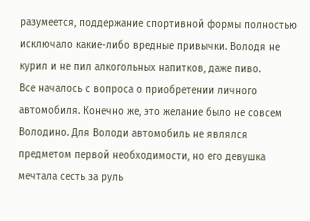разумеется, поддержание спортивной формы полностью исключало какие-либо вредные привычки. Володя не курил и не пил алкогольных напитков, даже пиво.
Все началось с вопроса о приобретении личного автомобиля. Конечно же, это желание было не совсем Володино. Для Володи автомобиль не являлся предметом первой необходимости, но его девушка мечтала сесть за руль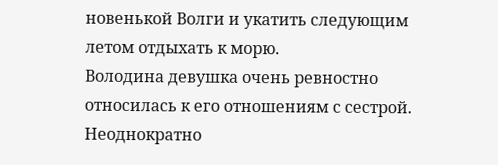новенькой Волги и укатить следующим летом отдыхать к морю.
Володина девушка очень ревностно относилась к его отношениям с сестрой. Неоднократно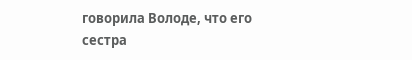говорила Володе, что его сестра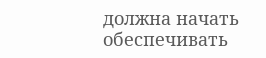должна начать обеспечивать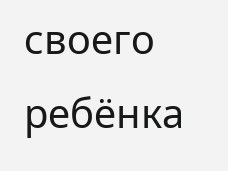своего ребёнка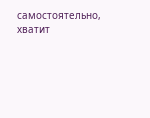самостоятельно, хватит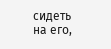сидеть на его,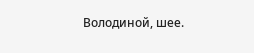Володиной, шее.